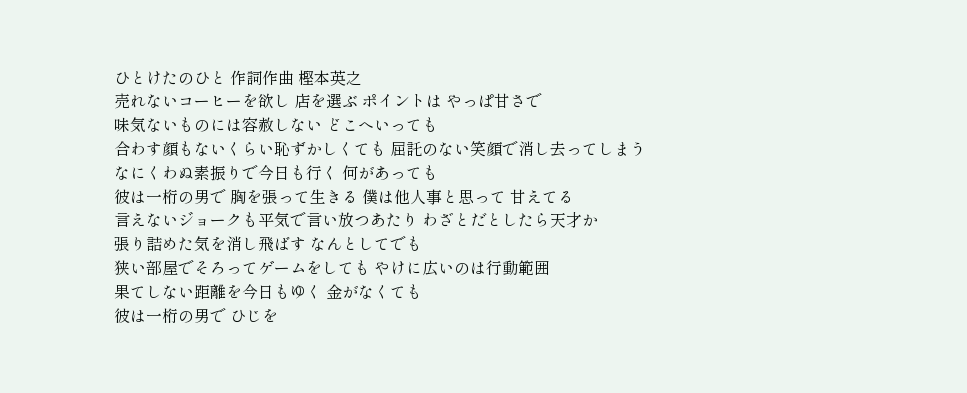ひとけたのひと 作詞作曲 樫本英之
売れないコーヒーを欲し 店を選ぶ ポイントは やっぱ甘さで
味気ないものには容赦しない どこへいっても
合わす顔もないくらい恥ずかしくても 屈託のない笑顔で消し去ってしまう
なにくわぬ素振りで今日も行く 何があっても
彼は一桁の男で 胸を張って生きる 僕は他人事と思って 甘えてる
言えないジョークも平気で言い放つあたり わざとだとしたら天才か
張り詰めた気を消し飛ばす なんとしてでも
狭い部屋でそろってゲームをしても やけに広いのは行動範囲
果てしない距離を今日もゆく 金がなくても
彼は一桁の男で ひじを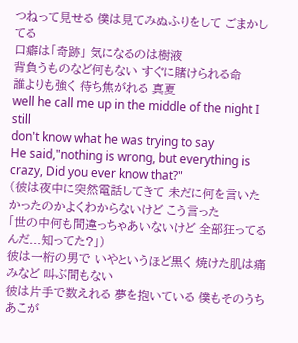つねって見せる 僕は見てみぬふりをして ごまかしてる
口癖は「奇跡」 気になるのは樹液
背負うものなど何もない すぐに賭けられる命
誰よりも強く 待ち焦がれる 真夏
well he call me up in the middle of the night I still
don't know what he was trying to say
He said,"nothing is wrong, but everything is crazy, Did you ever know that?"
(彼は夜中に突然電話してきて 未だに何を言いたかったのかよくわからないけど こう言った
「世の中何も間違っちゃあいないけど 全部狂ってるんだ...知ってた?」)
彼は一桁の男で いやというほど黒く 焼けた肌は痛みなど 叫ぶ間もない
彼は片手で数えれる 夢を抱いている 僕もそのうちあこが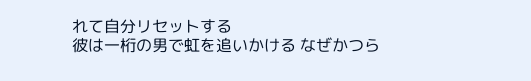れて自分リセットする
彼は一桁の男で虹を追いかける なぜかつら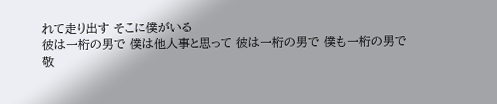れて走り出す そこに僕がいる
彼は一桁の男で 僕は他人事と思って 彼は一桁の男で 僕も一桁の男で
敬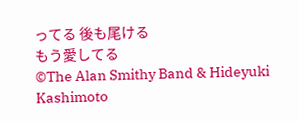ってる 後も尾ける
もう愛してる
©The Alan Smithy Band & Hideyuki Kashimoto